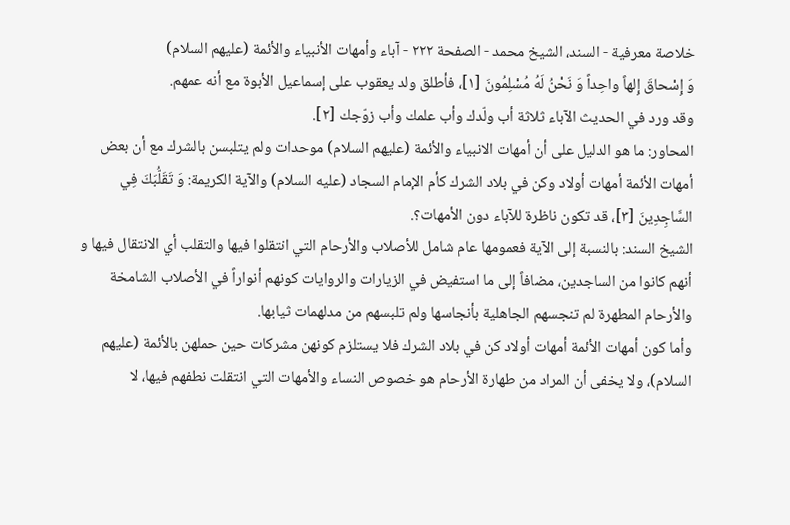خلاصة معرفية - السند، الشيخ محمد - الصفحة ٢٢٢ - آباء وأمهات الأنبياء والأئمة (عليهم السلام)
وَ إِسْحاقَ إِلهاً واحِداً وَ نَحْنُ لَهُ مُسْلِمُونَ [١]، فأطلق ولد يعقوب على إسماعيل الأبوة مع أنه عمهم.
وقد ورد في الحديث الآباء ثلاثة أب ولّدك وأب علمك وأب زوّجك [٢].
المحاور: ما هو الدليل على أن أمهات الانبياء والأئمة (عليهم السلام) موحدات ولم يتلبسن بالشرك مع أن بعض أمهات الأئمة أمهات أولاد وكن في بلاد الشرك كأم الإمام السجاد (عليه السلام) والآية الكريمة: وَ تَقَلُّبَكَ فِي السَّاجِدِينَ [٣]، قد تكون ناظرة للآباء دون الأمهات؟.
الشيخ السند: بالنسبة إلى الآية فعمومها عام شامل للأصلاب والأرحام التي انتقلوا فيها والتقلب أي الانتقال فيها و أنهم كانوا من الساجدين، مضافاً إلى ما استفيض في الزيارات والروايات كونهم أنواراً في الأصلاب الشامخة والأرحام المطهرة لم تنجسهم الجاهلية بأنجاسها ولم تلبسهم من مدلهمات ثيابها.
وأما كون أمهات الأئمة أمهات أولاد كن في بلاد الشرك فلا يستلزم كونهن مشركات حين حملهن بالأئمة (عليهم السلام)، ولا يخفى أن المراد من طهارة الأرحام هو خصوص النساء والأمهات التي انتقلت نطفهم فيها، لا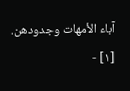آباء الأمهات وجدودهن.
[١] -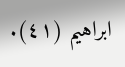ابراهيم (٤١).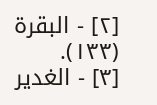[٢] - البقرة (١٣٣).
[٣] - الغدير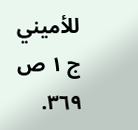للأميني ج ١ ص ٣٦٩.